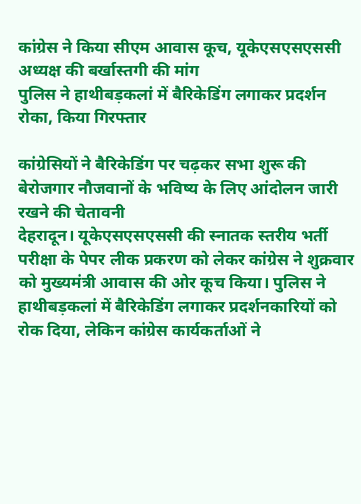कांग्रेस ने किया सीएम आवास कूच, यूकेएसएसएससी अध्यक्ष की बर्खास्तगी की मांग
पुलिस ने हाथीबड़कलां में बैरिकेडिंग लगाकर प्रदर्शन रोका, किया गिरफ्तार

कांग्रेसियों ने बैरिकेडिंग पर चढ़कर सभा शुरू की
बेरोजगार नौजवानों के भविष्य के लिए आंदोलन जारी रखने की चेतावनी
देहरादून। यूकेएसएसएससी की स्नातक स्तरीय भर्ती परीक्षा के पेपर लीक प्रकरण को लेकर कांग्रेस ने शुक्रवार को मुख्यमंत्री आवास की ओर कूच किया। पुलिस ने हाथीबड़कलां में बैरिकेडिंग लगाकर प्रदर्शनकारियों को रोक दिया, लेकिन कांग्रेस कार्यकर्ताओं ने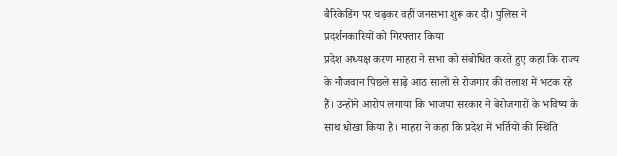बैरिकेडिंग पर चढ़कर वहीं जनसभा शुरू कर दी। पुलिस ने प्रदर्शनकारियों को गिरफ्तार किया
प्रदेश अध्यक्ष करण माहरा ने सभा को संबोधित करते हुए कहा कि राज्य के नौजवान पिछले साढ़े आठ सालों से रोजगार की तलाश में भटक रहे हैं। उन्होंने आरोप लगाया कि भाजपा सरकार ने बेरोजगारों के भविष्य के साथ धोखा किया है। माहरा ने कहा कि प्रदेश में भर्तियों की स्थिति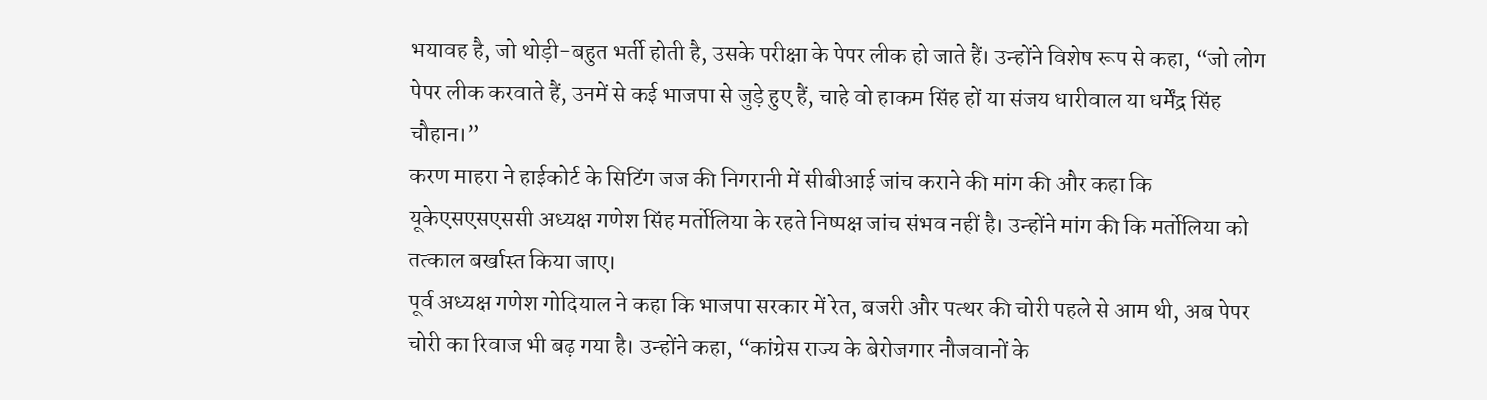भयावह है, जो थोड़ी-बहुत भर्ती होती है, उसके परीक्षा के पेपर लीक हो जाते हैं। उन्होंने विशेष रूप से कहा, “जो लोग पेपर लीक करवाते हैं, उनमें से कई भाजपा से जुड़े हुए हैं, चाहे वो हाकम सिंह हों या संजय धारीवाल या धर्मेंद्र सिंह चौहान।”
करण माहरा ने हाईकोर्ट के सिटिंग जज की निगरानी में सीबीआई जांच कराने की मांग की और कहा कि यूकेएसएसएससी अध्यक्ष गणेश सिंह मर्तोलिया के रहते निष्पक्ष जांच संभव नहीं है। उन्होंने मांग की कि मर्तोलिया को तत्काल बर्खास्त किया जाए।
पूर्व अध्यक्ष गणेश गोदियाल ने कहा कि भाजपा सरकार में रेत, बजरी और पत्थर की चोरी पहले से आम थी, अब पेपर चोरी का रिवाज भी बढ़ गया है। उन्होंने कहा, “कांग्रेस राज्य के बेरोजगार नौजवानों के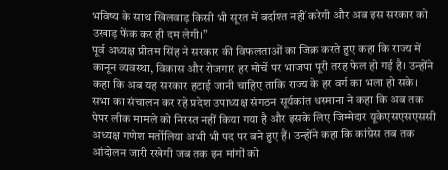भविष्य के साथ खिलवाड़ किसी भी सूरत में बर्दाश्त नहीं करेगी और अब इस सरकार को उखाड़ फेंक कर ही दम लेगी।”
पूर्व अध्यक्ष प्रीतम सिंह ने सरकार की विफलताओं का जिक्र करते हुए कहा कि राज्य में कानून व्यवस्था, विकास और रोजगार हर मोर्चे पर भाजपा पूरी तरह फेल हो गई है। उन्होंने कहा कि अब यह सरकार हटाई जानी चाहिए ताकि राज्य के हर वर्ग का भला हो सके।
सभा का संचालन कर रहे प्रदेश उपाध्यक्ष संगठन सूर्यकांत धस्माना ने कहा कि अब तक पेपर लीक मामले को निरस्त नहीं किया गया है और इसके लिए जिम्मेदार यूकेएसएसएससी अध्यक्ष गणेश मर्तोलिया अभी भी पद पर बने हुए हैं। उन्होंने कहा कि कांग्रेस तब तक आंदोलन जारी रखेगी जब तक इन मांगों को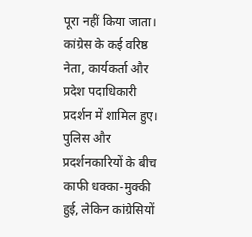पूरा नहीं किया जाता।
कांग्रेस के कई वरिष्ठ नेता, कार्यकर्ता और प्रदेश पदाधिकारी प्रदर्शन में शामिल हुए। पुलिस और प्रदर्शनकारियों के बीच काफी धक्का-मुक्की हुई, लेकिन कांग्रेसियों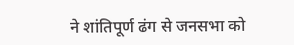ने शांतिपूर्ण ढंग से जनसभा को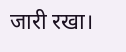जारी रखा।